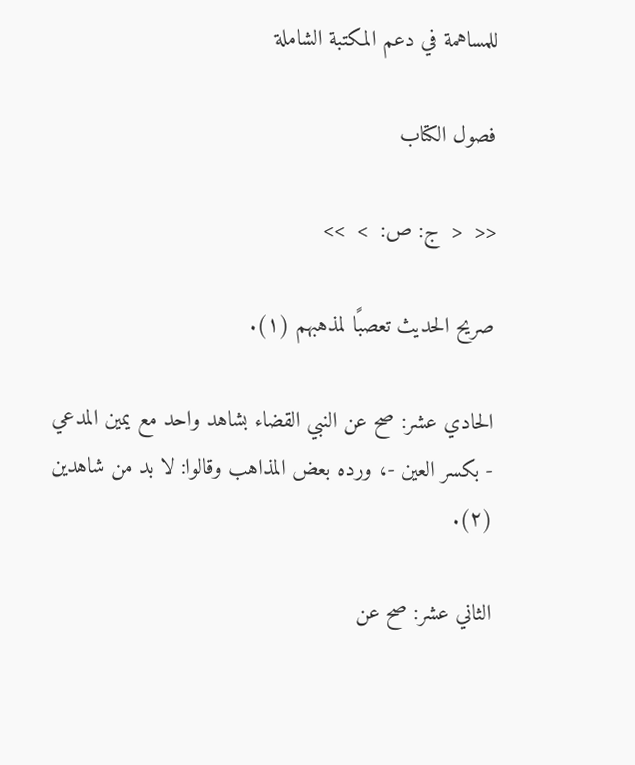للمساهمة في دعم المكتبة الشاملة

فصول الكتاب

<<  <  ج: ص:  >  >>

صريح الحديث تعصبًا لمذهبهم (١).

الحادي عشر: صح عن النبي القضاء بشاهد واحد مع يمين المدعي - بكسر العين -، ورده بعض المذاهب وقالوا: لا بد من شاهدين (٢).

الثاني عشر: صح عن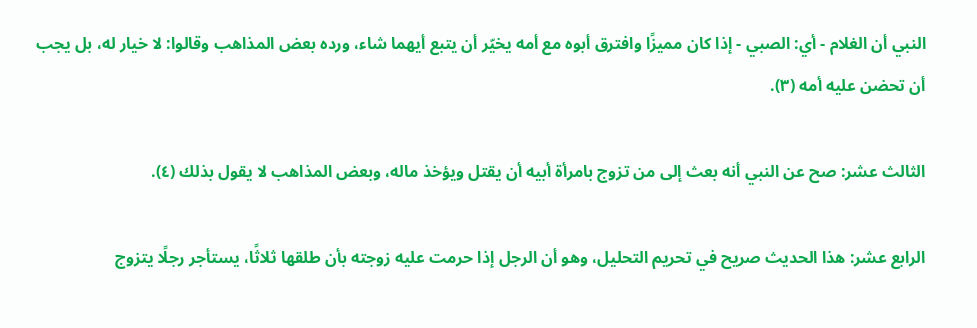النبي أن الغلام - أي: الصبي - إذا كان مميزًا وافترق أبوه مع أمه يخيّر أن يتبع أيهما شاء، ورده بعض المذاهب وقالوا: لا خيار له، بل يجب أن تحضن عليه أمه (٣).

الثالث عشر: صح عن النبي أنه بعث إلى من تزوج بامرأة أبيه أن يقتل ويؤخذ ماله، وبعض المذاهب لا يقول بذلك (٤).

الرابع عشر: هذا الحديث صريح في تحريم التحليل، وهو أن الرجل إذا حرمت عليه زوجته بأن طلقها ثلاثًا، يستأجر رجلًا يتزوج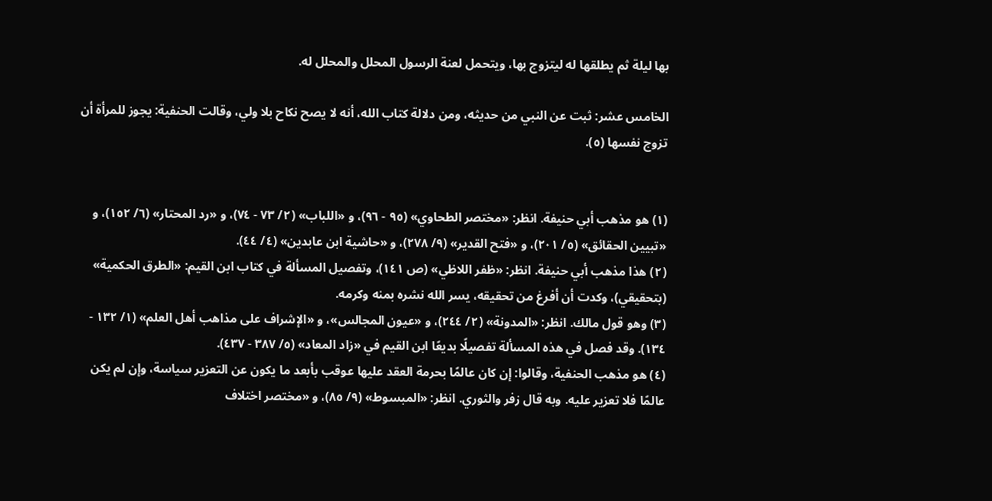بها ليلة ثم يطلقها له ليتزوج بها، ويتحمل لعنة الرسول المحلل والمحلل له.

الخامس عشر: ثبت عن النبي من حديثه، ومن دلالة كتاب الله، أنه لا يصح نكاح بلا ولي، وقالت الحنفية: يجوز للمرأة أن تزوج نفسها (٥).


(١) هو مذهب أبي حنيفة. انظر: «مختصر الطحاوي» (٩٥ - ٩٦)، و «اللباب» (٢/ ٧٣ - ٧٤)، و «رد المحتار» (٦/ ١٥٢)، و «تبيين الحقائق» (٥/ ٢٠١)، و «فتح القدير» (٩/ ٢٧٨)، و «حاشية ابن عابدين» (٤/ ٤٤).
(٢) هذا مذهب أبي حنيفة. انظر: «ظفر اللاظي» (ص ١٤١)، وتفصيل المسألة في كتاب ابن القيم: «الطرق الحكمية» (بتحقيقي)، وكدت أن أفرغ من تحقيقه، يسر الله نشره بمنه وكرمه.
(٣) وهو قول مالك. انظر: «المدونة» (٢/ ٢٤٤)، و «عيون المجالس»، و «الإشراف على مذاهب أهل العلم» (١/ ١٣٢ - ١٣٤). وقد فصل في هذه المسألة تفصيلًا بديعًا ابن القيم في «زاد المعاد» (٥/ ٣٨٧ - ٤٣٧).
(٤) هو مذهب الحنفية، وقالوا: إن كان عالمًا بحرمة العقد عليها عوقب بأبعد ما يكون عن التعزير سياسة، وإن لم يكن عالمًا فلا تعزير عليه. وبه قال زفر والثوري. انظر: «المبسوط» (٩/ ٨٥)، و «مختصر اختلاف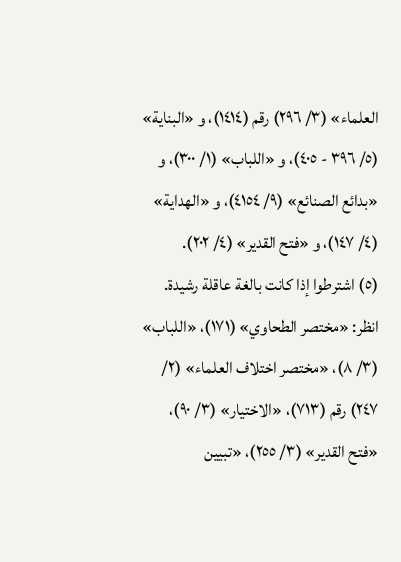العلماء» (٣/ ٢٩٦) رقم (١٤١٤)، و «البناية» (٥/ ٣٩٦ - ٤٠٥)، و «اللباب» (١/ ٣٠٠)، و «بدائع الصنائع» (٩/ ٤١٥٤)، و «الهداية» (٤/ ١٤٧)، و «فتح القدير» (٤/ ٢٠٢).
(٥) اشترطوا إذا كانت بالغة عاقلة رشيدة. انظر: «مختصر الطحاوي» (١٧١)، «اللباب» (٣/ ٨)، «مختصر اختلاف العلماء» (٢/ ٢٤٧) رقم (٧١٣)، «الاختيار» (٣/ ٩٠)، «فتح القدير» (٣/ ٢٥٥)، «تبيين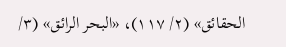الحقائق» (٢/ ١١٧)، «البحر الرائق» (٣/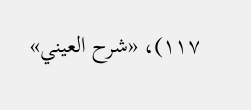١١٧)، «شرح العيني»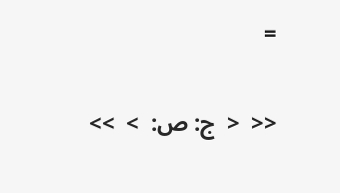=

<<  <  ج: ص:  >  >>